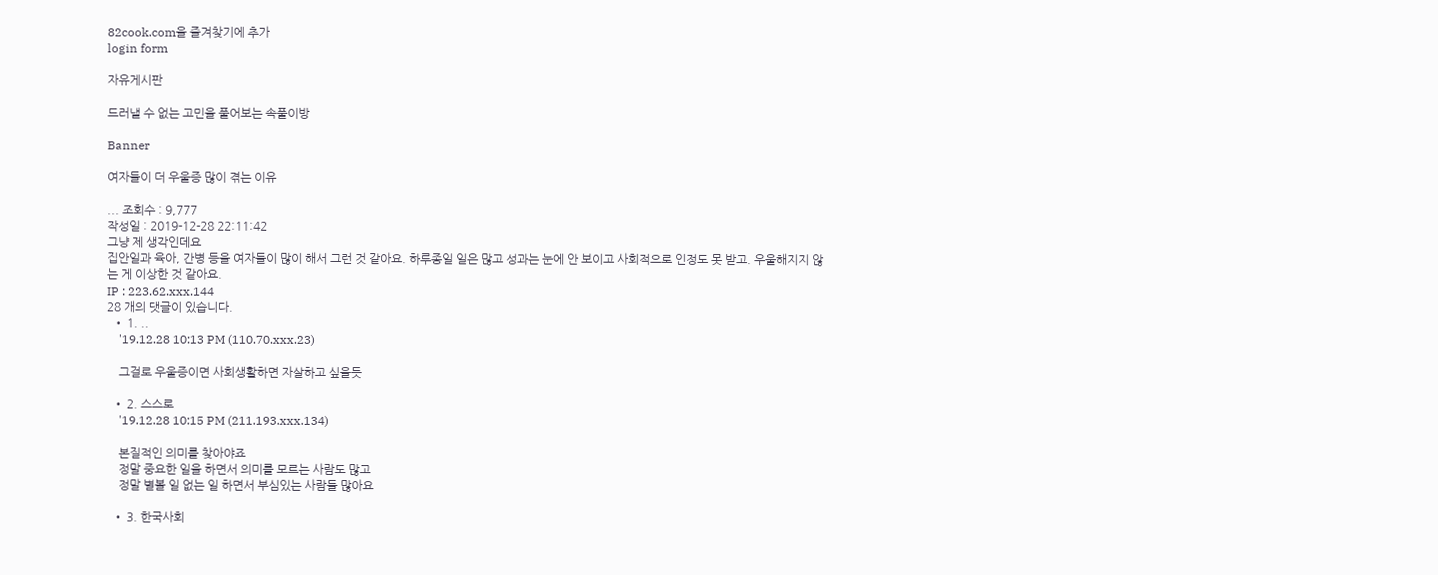82cook.com을 즐겨찾기에 추가
login form

자유게시판

드러낼 수 없는 고민을 풀어보는 속풀이방

Banner

여자들이 더 우울증 많이 겪는 이유

... 조회수 : 9,777
작성일 : 2019-12-28 22:11:42
그냥 제 생각인데요
집안일과 육아, 간병 등을 여자들이 많이 해서 그런 것 같아요. 하루종일 일은 많고 성과는 눈에 안 보이고 사회적으로 인정도 못 받고. 우울해지지 않는 게 이상한 것 같아요.
IP : 223.62.xxx.144
28 개의 댓글이 있습니다.
  • 1. ..
    '19.12.28 10:13 PM (110.70.xxx.23)

    그걸로 우울증이면 사회생활하면 자살하고 싶을듯

  • 2. 스스로
    '19.12.28 10:15 PM (211.193.xxx.134)

    본질적인 의미를 찾아야죠
    정말 중요한 일을 하면서 의미를 모르는 사람도 많고
    정말 별볼 일 없는 일 하면서 부심있는 사람들 많아요

  • 3. 한국사회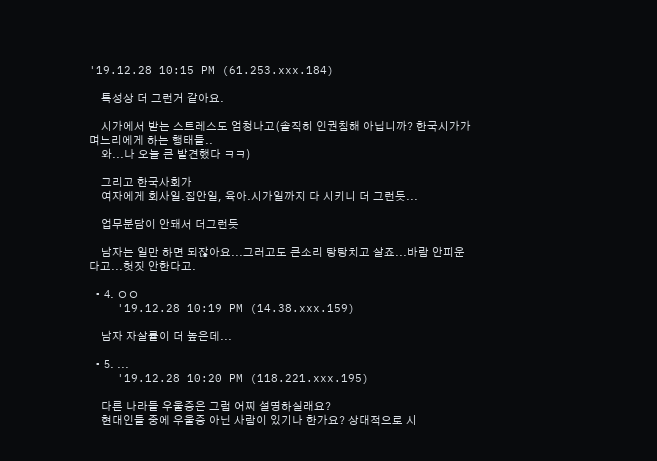'19.12.28 10:15 PM (61.253.xxx.184)

    특성상 더 그런거 같아요.

    시가에서 받는 스트레스도 엄청나고(솔직히 인권침해 아닙니까? 한국시가가 며느리에게 하는 행태들..
    와...나 오늘 큰 발견했다 ㅋㅋ)

    그리고 한국사회가
    여자에게 회사일.집안일, 육아.시가일까지 다 시키니 더 그런듯...

    업무분담이 안돼서 더그런듯

    남자는 일만 하면 되잖아요...그러고도 큰소리 탕탕치고 살죠...바람 안피운다고...헛짓 안한다고.

  • 4. ㅇㅇ
    '19.12.28 10:19 PM (14.38.xxx.159)

    남자 자살률이 더 높은데...

  • 5. ...
    '19.12.28 10:20 PM (118.221.xxx.195)

    다른 나라들 우울증은 그럼 어찌 설명하실래요?
    현대인들 중에 우울증 아닌 사람이 있기나 한가요? 상대적으로 시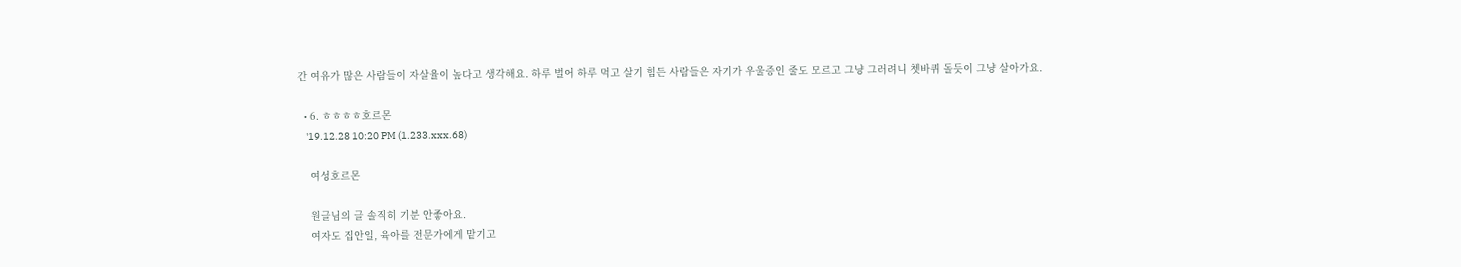간 여유가 많은 사람들이 자살율이 높다고 생각해요. 하루 벌어 하루 먹고 살기 힘든 사람들은 자기가 우울증인 줄도 모르고 그냥 그러려니 쳇바퀴 돌듯이 그냥 살아가요.

  • 6. ㅎㅎㅎㅎ호르몬
    '19.12.28 10:20 PM (1.233.xxx.68)

    여성호르몬

    원글님의 글 솔직히 기분 안좋아요.
    여자도 집안일, 육아를 전문가에게 맡기고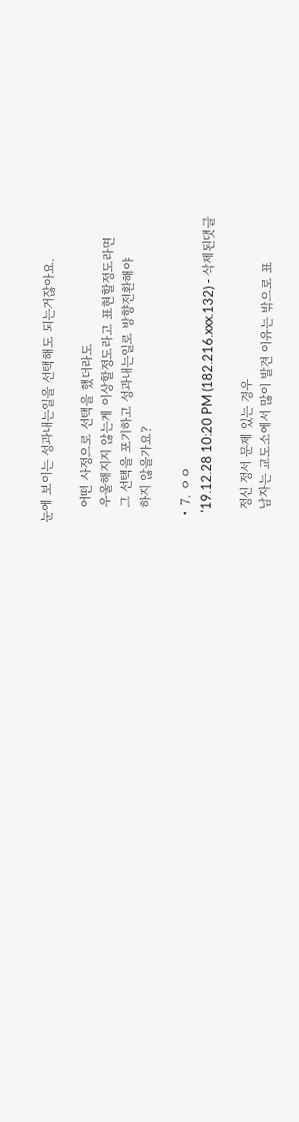눈에 보이는 성과내는일을 선택해도 되는거잖아요.

    어떤 사정으로 선택을 했더라도
    우울해지지 않는게 이상할정도라고 표현할정도라면
    그 선택을 포기하고 성과내는일로 방향전환해야
    하지 않을가요?

  • 7. ㅇㅇ
    '19.12.28 10:20 PM (182.216.xxx.132) - 삭제된댓글

    정신 정서 문제 있는 경우
    남자는 교도소에서 많이 발견 이유는 밖으로 표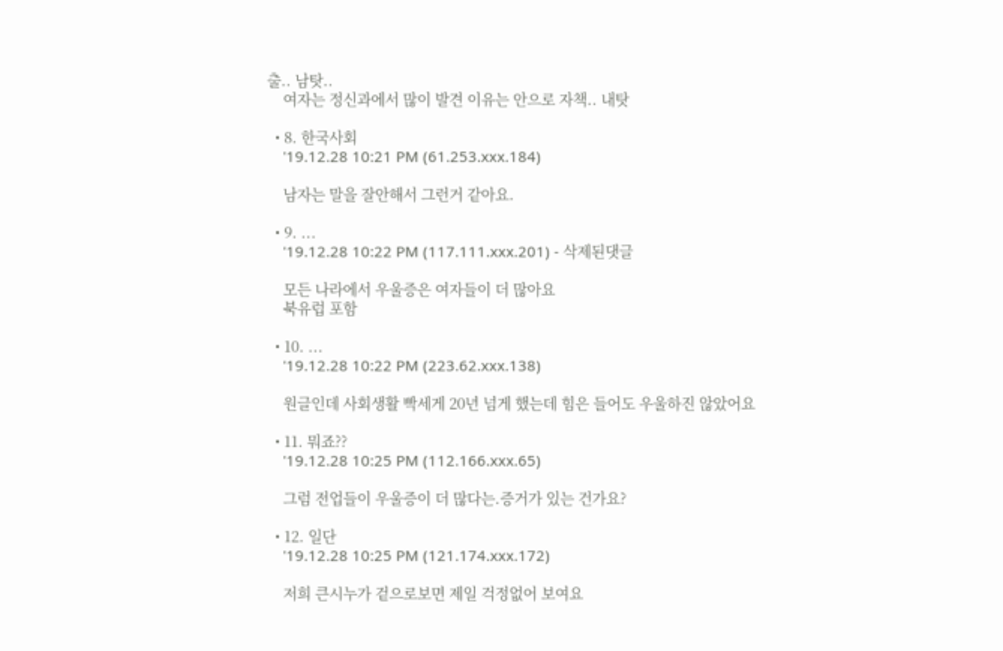출.. 남탓..
    여자는 정신과에서 많이 발견 이유는 안으로 자책.. 내탓

  • 8. 한국사회
    '19.12.28 10:21 PM (61.253.xxx.184)

    남자는 말을 잘안해서 그런거 같아요.

  • 9. ...
    '19.12.28 10:22 PM (117.111.xxx.201) - 삭제된댓글

    모든 나라에서 우울증은 여자들이 더 많아요
    북유럽 포함

  • 10. ...
    '19.12.28 10:22 PM (223.62.xxx.138)

    원글인데 사회생활 빡세게 20년 넘게 했는데 힘은 들어도 우울하진 않았어요

  • 11. 뭐죠??
    '19.12.28 10:25 PM (112.166.xxx.65)

    그럼 전업들이 우울증이 더 많다는.증거가 있는 건가요?

  • 12. 일단
    '19.12.28 10:25 PM (121.174.xxx.172)

    저희 큰시누가 겉으로보면 제일 걱정없어 보여요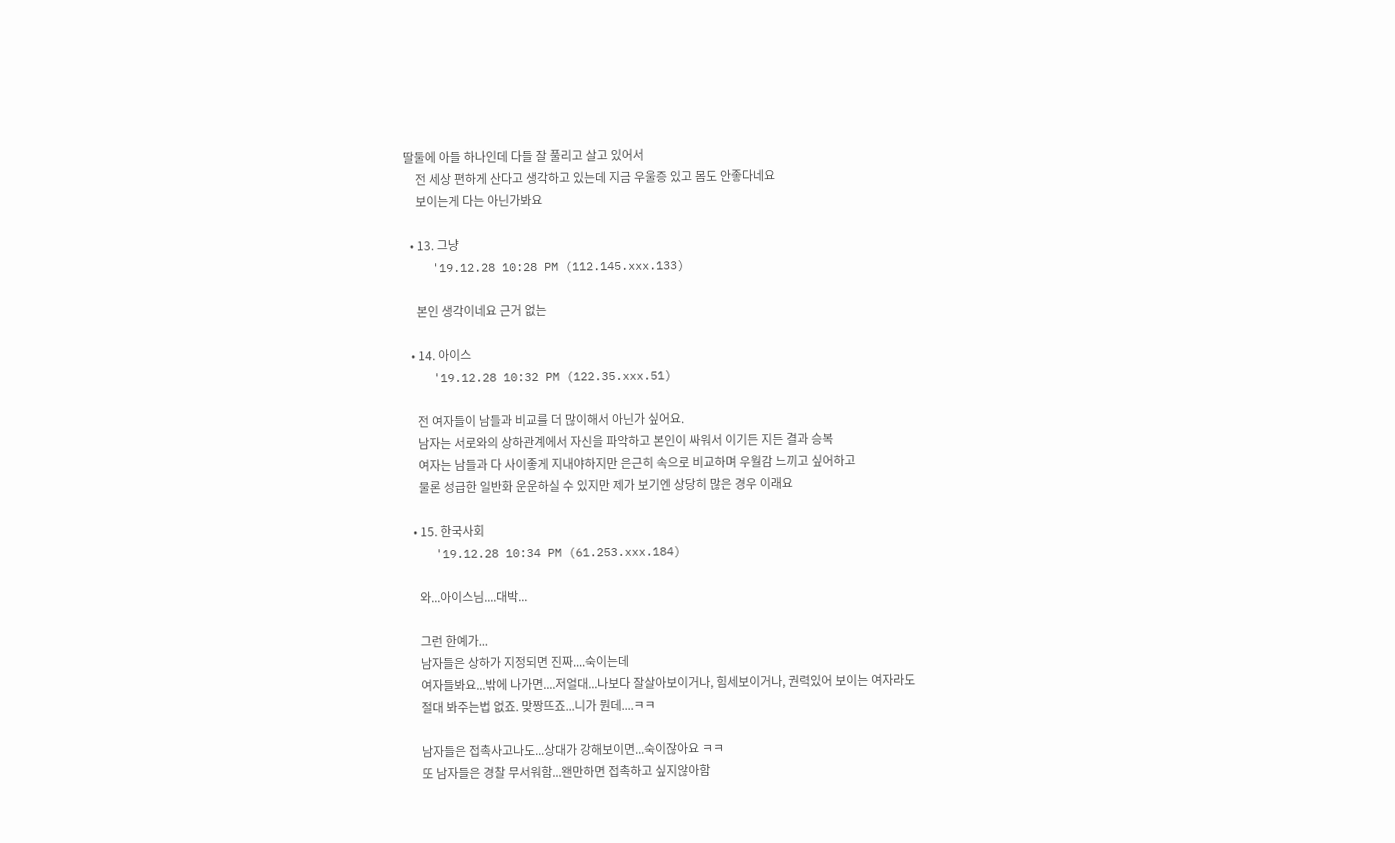딸둘에 아들 하나인데 다들 잘 풀리고 살고 있어서
    전 세상 편하게 산다고 생각하고 있는데 지금 우울증 있고 몸도 안좋다네요
    보이는게 다는 아닌가봐요

  • 13. 그냥
    '19.12.28 10:28 PM (112.145.xxx.133)

    본인 생각이네요 근거 없는

  • 14. 아이스
    '19.12.28 10:32 PM (122.35.xxx.51)

    전 여자들이 남들과 비교를 더 많이해서 아닌가 싶어요.
    남자는 서로와의 상하관계에서 자신을 파악하고 본인이 싸워서 이기든 지든 결과 승복
    여자는 남들과 다 사이좋게 지내야하지만 은근히 속으로 비교하며 우월감 느끼고 싶어하고
    물론 성급한 일반화 운운하실 수 있지만 제가 보기엔 상당히 많은 경우 이래요

  • 15. 한국사회
    '19.12.28 10:34 PM (61.253.xxx.184)

    와...아이스님....대박...

    그런 한예가...
    남자들은 상하가 지정되면 진짜....숙이는데
    여자들봐요...밖에 나가면....저얼대...나보다 잘살아보이거나, 힘세보이거나, 권력있어 보이는 여자라도
    절대 봐주는법 없죠. 맞짱뜨죠...니가 뭔데....ㅋㅋ

    남자들은 접촉사고나도...상대가 강해보이면...숙이잖아요 ㅋㅋ
    또 남자들은 경찰 무서워함...왠만하면 접촉하고 싶지않아함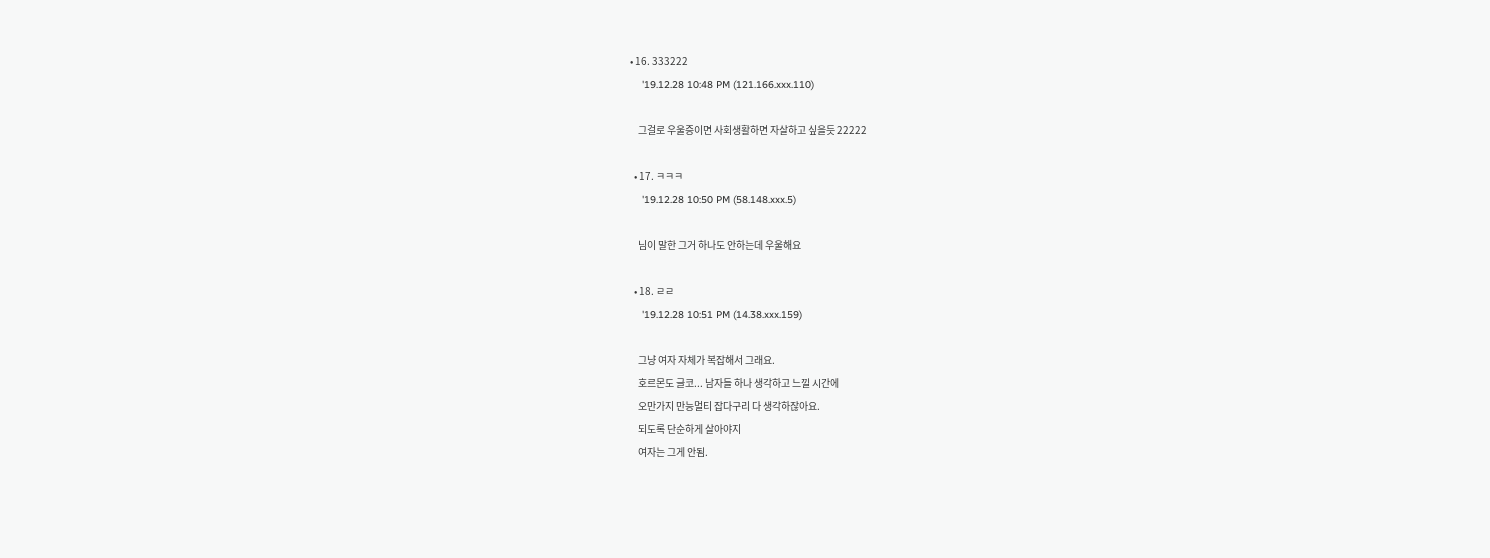• 16. 333222
    '19.12.28 10:48 PM (121.166.xxx.110)

    그걸로 우울증이면 사회생활하면 자살하고 싶을듯 22222

  • 17. ㅋㅋㅋ
    '19.12.28 10:50 PM (58.148.xxx.5)

    님이 말한 그거 하나도 안하는데 우울해요

  • 18. ㄹㄹ
    '19.12.28 10:51 PM (14.38.xxx.159)

    그냥 여자 자체가 복잡해서 그래요.
    호르몬도 글코... 남자들 하나 생각하고 느낄 시간에
    오만가지 만능멀티 잡다구리 다 생각하잖아요.
    되도록 단순하게 살아야지
    여자는 그게 안됨.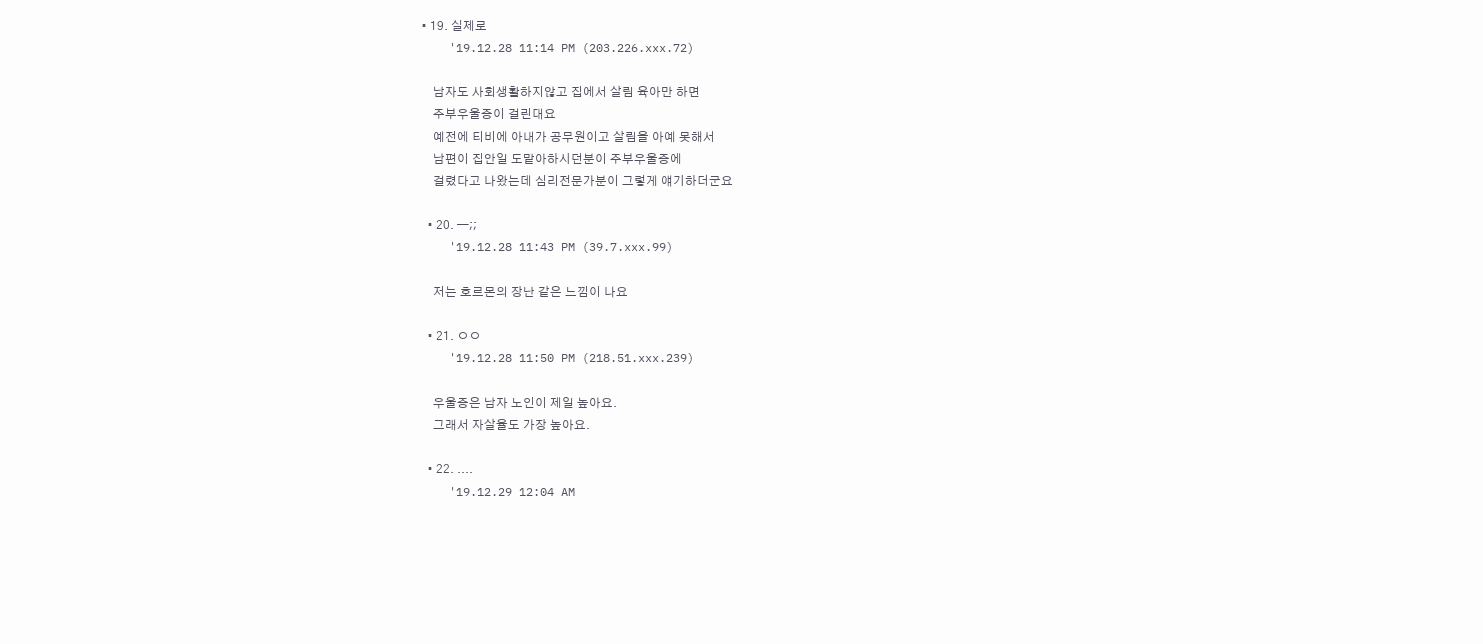• 19. 실제로
    '19.12.28 11:14 PM (203.226.xxx.72)

    남자도 사회생활하지않고 집에서 살림 육아만 하면
    주부우울증이 걸린대요
    예전에 티비에 아내가 공무원이고 살림을 아예 못해서
    남편이 집안일 도맡아하시던분이 주부우울증에
    걸렸다고 나왔는데 심리전문가분이 그렇게 얘기하더군요

  • 20. —;;
    '19.12.28 11:43 PM (39.7.xxx.99)

    저는 호르몬의 장난 같은 느낌이 나요

  • 21. ㅇㅇ
    '19.12.28 11:50 PM (218.51.xxx.239)

    우울증은 남자 노인이 제일 높아요.
    그래서 자살율도 가장 높아요.

  • 22. ....
    '19.12.29 12:04 AM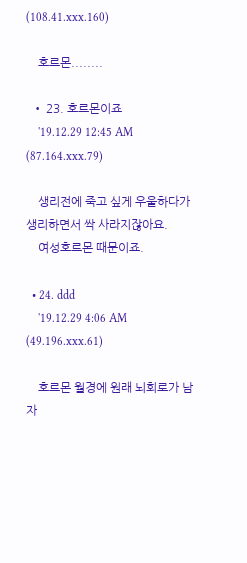(108.41.xxx.160)

    호르몬........

  • 23. 호르몬이죠
    '19.12.29 12:45 AM (87.164.xxx.79)

    생리전에 죽고 싶게 우울하다가 생리하면서 싹 사라지잖아요.
    여성호르몬 때문이죠.

  • 24. ddd
    '19.12.29 4:06 AM (49.196.xxx.61)

    호르몬 월경에 원래 뇌회로가 남자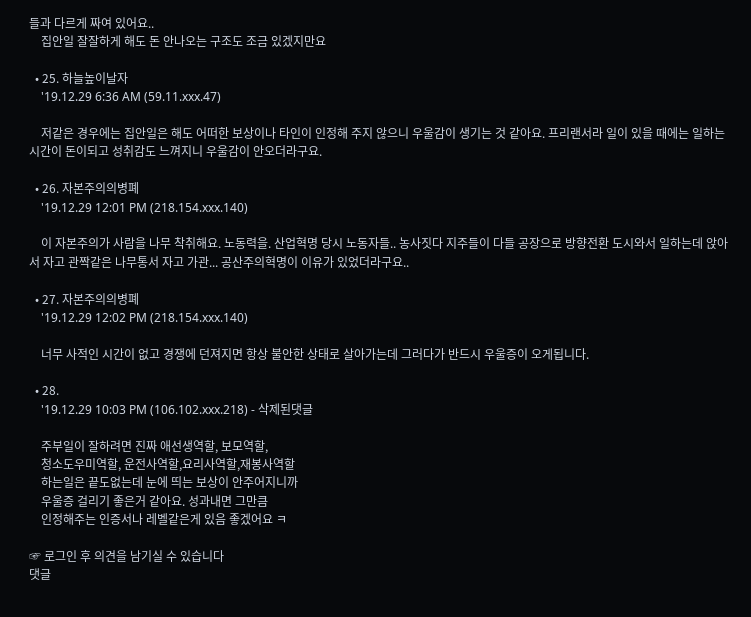들과 다르게 짜여 있어요..
    집안일 잘잘하게 해도 돈 안나오는 구조도 조금 있겠지만요

  • 25. 하늘높이날자
    '19.12.29 6:36 AM (59.11.xxx.47)

    저같은 경우에는 집안일은 해도 어떠한 보상이나 타인이 인정해 주지 않으니 우울감이 생기는 것 같아요. 프리랜서라 일이 있을 때에는 일하는 시간이 돈이되고 성취감도 느껴지니 우울감이 안오더라구요.

  • 26. 자본주의의병폐
    '19.12.29 12:01 PM (218.154.xxx.140)

    이 자본주의가 사람을 나무 착취해요. 노동력을. 산업혁명 당시 노동자들.. 농사짓다 지주들이 다들 공장으로 방향전환 도시와서 일하는데 앉아서 자고 관짝같은 나무통서 자고 가관... 공산주의혁명이 이유가 있었더라구요..

  • 27. 자본주의의병폐
    '19.12.29 12:02 PM (218.154.xxx.140)

    너무 사적인 시간이 없고 경쟁에 던져지면 항상 불안한 상태로 살아가는데 그러다가 반드시 우울증이 오게됩니다.

  • 28.
    '19.12.29 10:03 PM (106.102.xxx.218) - 삭제된댓글

    주부일이 잘하려면 진짜 애선생역할, 보모역할,
    청소도우미역할, 운전사역할,요리사역할,재봉사역할
    하는일은 끝도없는데 눈에 띄는 보상이 안주어지니까
    우울증 걸리기 좋은거 같아요. 성과내면 그만큼
    인정해주는 인증서나 레벨같은게 있음 좋겠어요 ㅋ

☞ 로그인 후 의견을 남기실 수 있습니다
댓글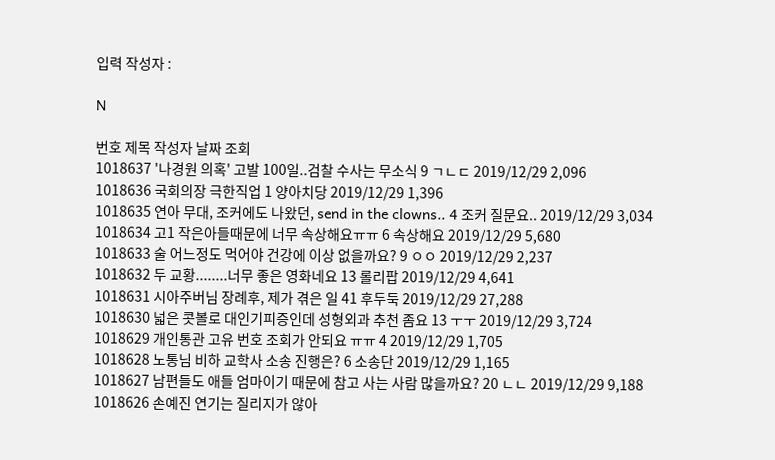입력 작성자 :

N

번호 제목 작성자 날짜 조회
1018637 '나경원 의혹' 고발 100일..검찰 수사는 무소식 9 ㄱㄴㄷ 2019/12/29 2,096
1018636 국회의장 극한직업 1 양아치당 2019/12/29 1,396
1018635 연아 무대, 조커에도 나왔던, send in the clowns.. 4 조커 질문요.. 2019/12/29 3,034
1018634 고1 작은아들때문에 너무 속상해요ㅠㅠ 6 속상해요 2019/12/29 5,680
1018633 술 어느정도 먹어야 건강에 이상 없을까요? 9 ㅇㅇ 2019/12/29 2,237
1018632 두 교황........너무 좋은 영화네요 13 롤리팝 2019/12/29 4,641
1018631 시아주버님 장례후, 제가 겪은 일 41 후두둑 2019/12/29 27,288
1018630 넓은 콧볼로 대인기피증인데 성형외과 추천 좀요 13 ㅜㅜ 2019/12/29 3,724
1018629 개인통관 고유 번호 조회가 안되요 ㅠㅠ 4 2019/12/29 1,705
1018628 노통님 비하 교학사 소송 진행은? 6 소송단 2019/12/29 1,165
1018627 남편들도 애들 엄마이기 때문에 참고 사는 사람 많을까요? 20 ㄴㄴ 2019/12/29 9,188
1018626 손예진 연기는 질리지가 않아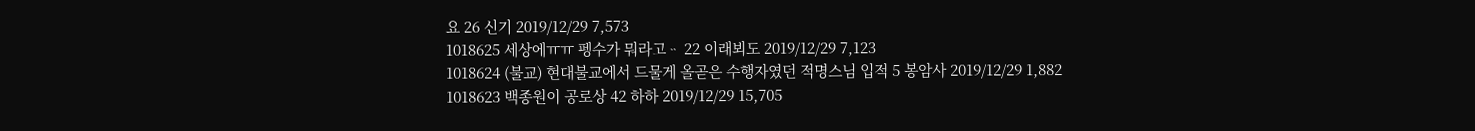요 26 신기 2019/12/29 7,573
1018625 세상에ㅠㅠ 펭수가 뭐라고ᆢ 22 이래뵈도 2019/12/29 7,123
1018624 (불교) 현대불교에서 드물게 올곧은 수행자였던 적명스님 입적 5 봉암사 2019/12/29 1,882
1018623 백종원이 공로상 42 하하 2019/12/29 15,705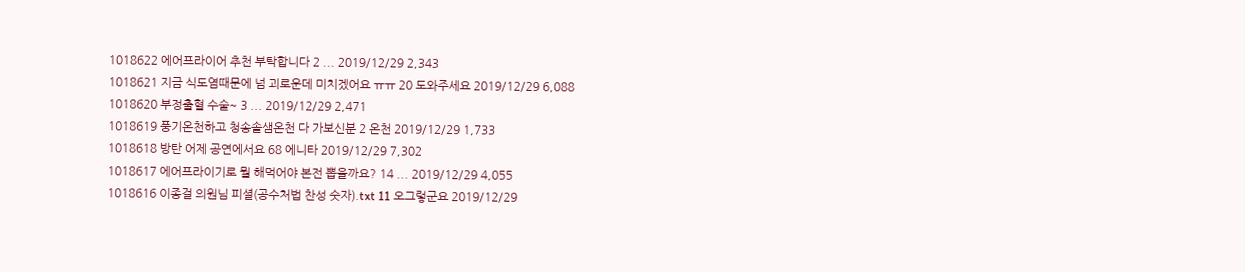1018622 에어프라이어 추천 부탁합니다 2 ... 2019/12/29 2,343
1018621 지금 식도염때문에 넘 괴로운데 미치겠어요 ㅠㅠ 20 도와주세요 2019/12/29 6,088
1018620 부정출혈 수술~ 3 ... 2019/12/29 2,471
1018619 풍기온천하고 청송솔샘온천 다 가보신분 2 온천 2019/12/29 1,733
1018618 방탄 어제 공연에서요 68 에니타 2019/12/29 7,302
1018617 에어프라이기로 뭘 해먹어야 본전 뽑을까요? 14 ... 2019/12/29 4,055
1018616 이종걸 의원님 피셜(공수처법 찬성 숫자).txt 11 오그렇군요 2019/12/29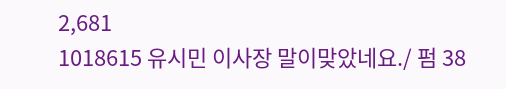2,681
1018615 유시민 이사장 말이맞았네요./ 펌 38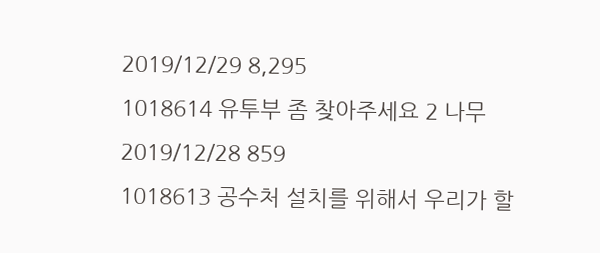2019/12/29 8,295
1018614 유투부 좀 찾아주세요 2 나무 2019/12/28 859
1018613 공수처 설치를 위해서 우리가 할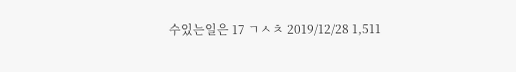수있는일은 17 ㄱㅅㅊ 2019/12/28 1,511